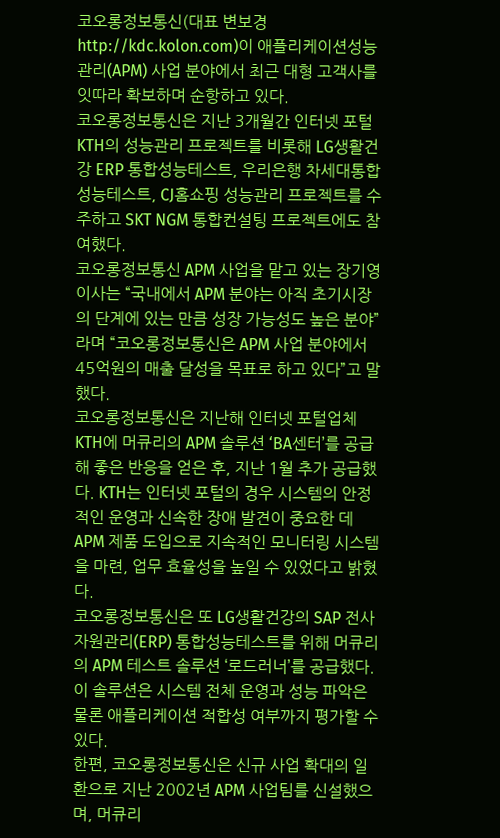코오롱정보통신(대표 변보경 http://kdc.kolon.com)이 애플리케이션성능관리(APM) 사업 분야에서 최근 대형 고객사를 잇따라 확보하며 순항하고 있다.
코오롱정보통신은 지난 3개월간 인터넷 포털 KTH의 성능관리 프로젝트를 비롯해 LG생활건강 ERP 통합성능테스트, 우리은행 차세대통합성능테스트, CJ홈쇼핑 성능관리 프로젝트를 수주하고 SKT NGM 통합컨설팅 프로젝트에도 참여했다.
코오롱정보통신 APM 사업을 맡고 있는 장기영 이사는 “국내에서 APM 분야는 아직 초기시장의 단계에 있는 만큼 성장 가능성도 높은 분야”라며 “코오롱정보통신은 APM 사업 분야에서 45억원의 매출 달성을 목표로 하고 있다”고 말했다.
코오롱정보통신은 지난해 인터넷 포털업체 KTH에 머큐리의 APM 솔루션 ‘BA센터’를 공급해 좋은 반응을 얻은 후, 지난 1월 추가 공급했다. KTH는 인터넷 포털의 경우 시스템의 안정적인 운영과 신속한 장애 발견이 중요한 데 APM 제품 도입으로 지속적인 모니터링 시스템을 마련, 업무 효율성을 높일 수 있었다고 밝혔다.
코오롱정보통신은 또 LG생활건강의 SAP 전사자원관리(ERP) 통합성능테스트를 위해 머큐리의 APM 테스트 솔루션 ‘로드러너’를 공급했다. 이 솔루션은 시스템 전체 운영과 성능 파악은 물론 애플리케이션 적합성 여부까지 평가할 수 있다.
한편, 코오롱정보통신은 신규 사업 확대의 일환으로 지난 2002년 APM 사업팀를 신설했으며, 머큐리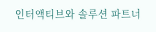인터액티브와 솔루션 파트너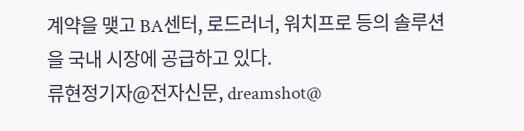계약을 맺고 BA센터, 로드러너, 워치프로 등의 솔루션을 국내 시장에 공급하고 있다.
류현정기자@전자신문, dreamshot@